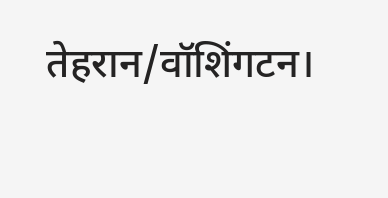तेहरान/वॉशिंगटन।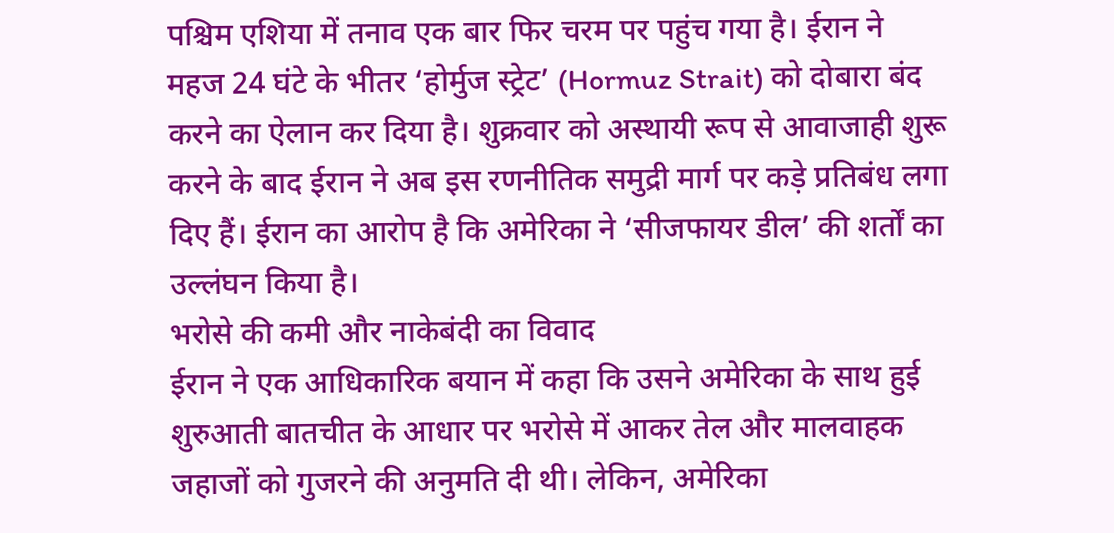पश्चिम एशिया में तनाव एक बार फिर चरम पर पहुंच गया है। ईरान ने महज 24 घंटे के भीतर ‘होर्मुज स्ट्रेट’ (Hormuz Strait) को दोबारा बंद करने का ऐलान कर दिया है। शुक्रवार को अस्थायी रूप से आवाजाही शुरू करने के बाद ईरान ने अब इस रणनीतिक समुद्री मार्ग पर कड़े प्रतिबंध लगा दिए हैं। ईरान का आरोप है कि अमेरिका ने ‘सीजफायर डील’ की शर्तों का उल्लंघन किया है।
भरोसे की कमी और नाकेबंदी का विवाद
ईरान ने एक आधिकारिक बयान में कहा कि उसने अमेरिका के साथ हुई शुरुआती बातचीत के आधार पर भरोसे में आकर तेल और मालवाहक जहाजों को गुजरने की अनुमति दी थी। लेकिन, अमेरिका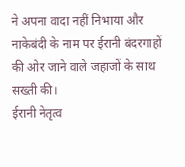ने अपना वादा नहीं निभाया और नाकेबंदी के नाम पर ईरानी बंदरगाहों की ओर जाने वाले जहाजों के साथ सख्ती की।
ईरानी नेतृत्व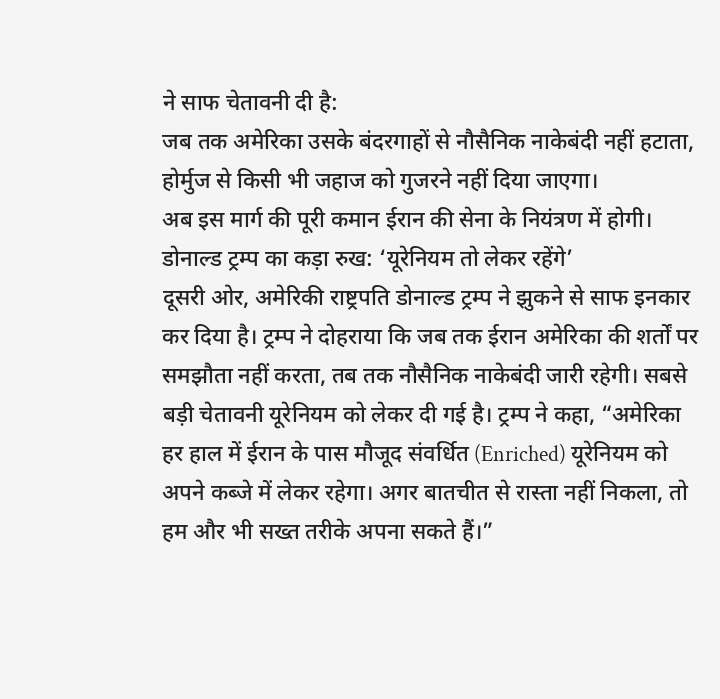ने साफ चेतावनी दी है:
जब तक अमेरिका उसके बंदरगाहों से नौसैनिक नाकेबंदी नहीं हटाता, होर्मुज से किसी भी जहाज को गुजरने नहीं दिया जाएगा।
अब इस मार्ग की पूरी कमान ईरान की सेना के नियंत्रण में होगी।
डोनाल्ड ट्रम्प का कड़ा रुख: ‘यूरेनियम तो लेकर रहेंगे’
दूसरी ओर, अमेरिकी राष्ट्रपति डोनाल्ड ट्रम्प ने झुकने से साफ इनकार कर दिया है। ट्रम्प ने दोहराया कि जब तक ईरान अमेरिका की शर्तों पर समझौता नहीं करता, तब तक नौसैनिक नाकेबंदी जारी रहेगी। सबसे बड़ी चेतावनी यूरेनियम को लेकर दी गई है। ट्रम्प ने कहा, “अमेरिका हर हाल में ईरान के पास मौजूद संवर्धित (Enriched) यूरेनियम को अपने कब्जे में लेकर रहेगा। अगर बातचीत से रास्ता नहीं निकला, तो हम और भी सख्त तरीके अपना सकते हैं।”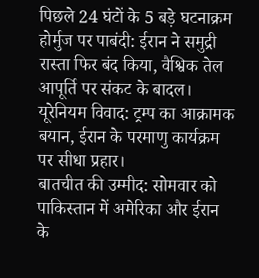पिछले 24 घंटों के 5 बड़े घटनाक्रम
होर्मुज पर पाबंदी: ईरान ने समुद्री रास्ता फिर बंद किया, वैश्विक तेल आपूर्ति पर संकट के बादल।
यूरेनियम विवाद: ट्रम्प का आक्रामक बयान, ईरान के परमाणु कार्यक्रम पर सीधा प्रहार।
बातचीत की उम्मीद: सोमवार को पाकिस्तान में अमेरिका और ईरान के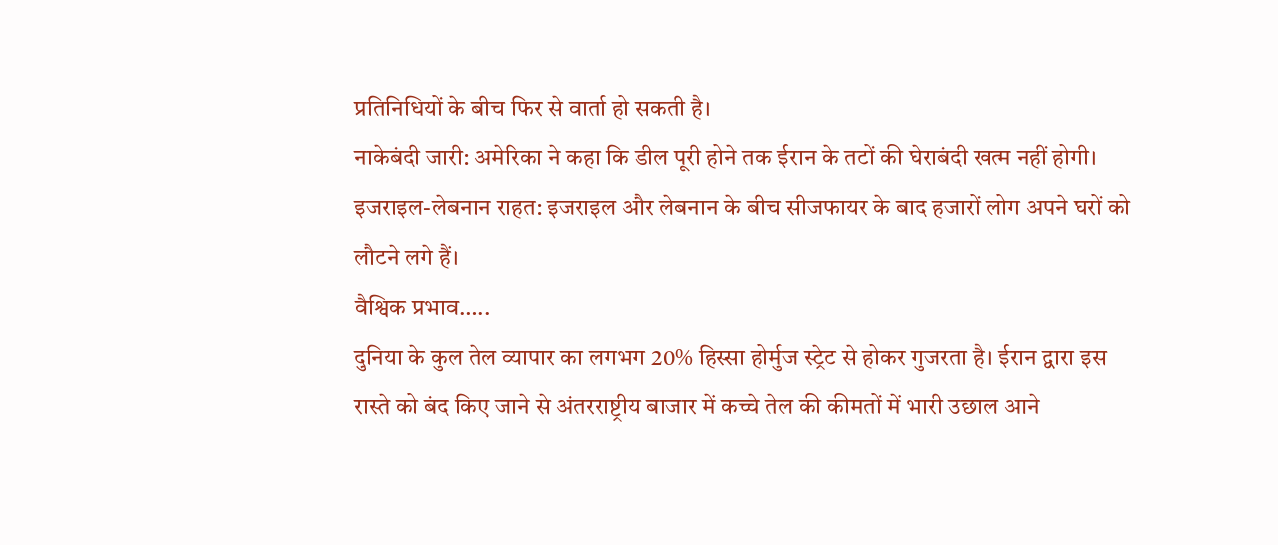प्रतिनिधियों के बीच फिर से वार्ता हो सकती है।
नाकेबंदी जारी: अमेरिका ने कहा कि डील पूरी होने तक ईरान के तटों की घेराबंदी खत्म नहीं होगी।
इजराइल-लेबनान राहत: इजराइल और लेबनान के बीच सीजफायर के बाद हजारों लोग अपने घरों को लौटने लगे हैं।
वैश्विक प्रभाव…..
दुनिया के कुल तेल व्यापार का लगभग 20% हिस्सा होर्मुज स्ट्रेट से होकर गुजरता है। ईरान द्वारा इस रास्ते को बंद किए जाने से अंतरराष्ट्रीय बाजार में कच्चे तेल की कीमतों में भारी उछाल आने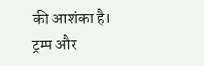की आशंका है। ट्रम्प और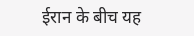ईरान के बीच यह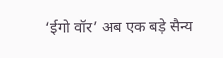‘ईगो वॉर’ अब एक बड़े सैन्य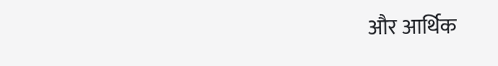और आर्थिक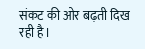संकट की ओर बढ़ती दिख रही है।